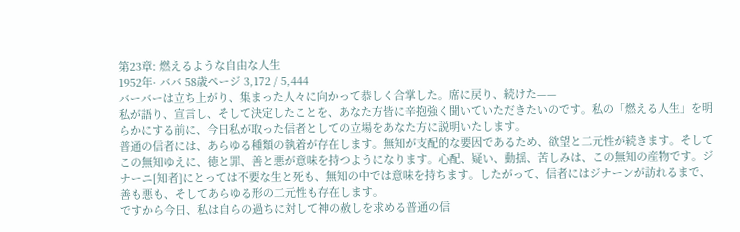第23章: 燃えるような自由な人生
1952年· ババ 58歳ページ 3,172 / 5,444
バーバーは立ち上がり、集まった人々に向かって恭しく合掌した。席に戻り、続けた——
私が語り、宣言し、そして決定したことを、あなた方皆に辛抱強く聞いていただきたいのです。私の「燃える人生」を明らかにする前に、今日私が取った信者としての立場をあなた方に説明いたします。
普通の信者には、あらゆる種類の執着が存在します。無知が支配的な要因であるため、欲望と二元性が続きます。そしてこの無知ゆえに、徳と罪、善と悪が意味を持つようになります。心配、疑い、動揺、苦しみは、この無知の産物です。ジナーニ[知者]にとっては不要な生と死も、無知の中では意味を持ちます。したがって、信者にはジナーンが訪れるまで、善も悪も、そしてあらゆる形の二元性も存在します。
ですから今日、私は自らの過ちに対して神の赦しを求める普通の信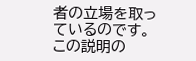者の立場を取っているのです。
この説明の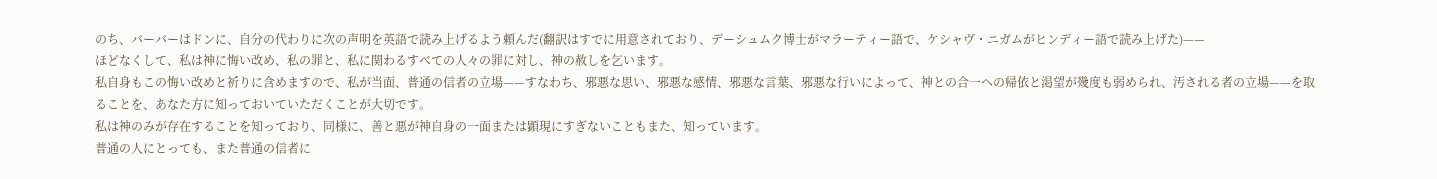のち、バーバーはドンに、自分の代わりに次の声明を英語で読み上げるよう頼んだ(翻訳はすでに用意されており、デーシュムク博士がマラーティー語で、ケシャヴ・ニガムがヒンディー語で読み上げた)——
ほどなくして、私は神に悔い改め、私の罪と、私に関わるすべての人々の罪に対し、神の赦しを乞います。
私自身もこの悔い改めと祈りに含めますので、私が当面、普通の信者の立場——すなわち、邪悪な思い、邪悪な感情、邪悪な言葉、邪悪な行いによって、神との合一への帰依と渇望が幾度も弱められ、汚される者の立場——を取ることを、あなた方に知っておいていただくことが大切です。
私は神のみが存在することを知っており、同様に、善と悪が神自身の一面または顕現にすぎないこともまた、知っています。
普通の人にとっても、また普通の信者に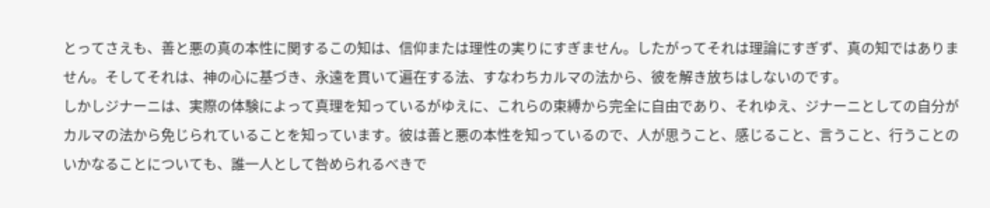とってさえも、善と悪の真の本性に関するこの知は、信仰または理性の実りにすぎません。したがってそれは理論にすぎず、真の知ではありません。そしてそれは、神の心に基づき、永遠を貫いて遍在する法、すなわちカルマの法から、彼を解き放ちはしないのです。
しかしジナーニは、実際の体験によって真理を知っているがゆえに、これらの束縛から完全に自由であり、それゆえ、ジナーニとしての自分がカルマの法から免じられていることを知っています。彼は善と悪の本性を知っているので、人が思うこと、感じること、言うこと、行うことのいかなることについても、誰一人として咎められるべきで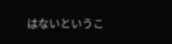はないというこ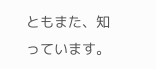ともまた、知っています。